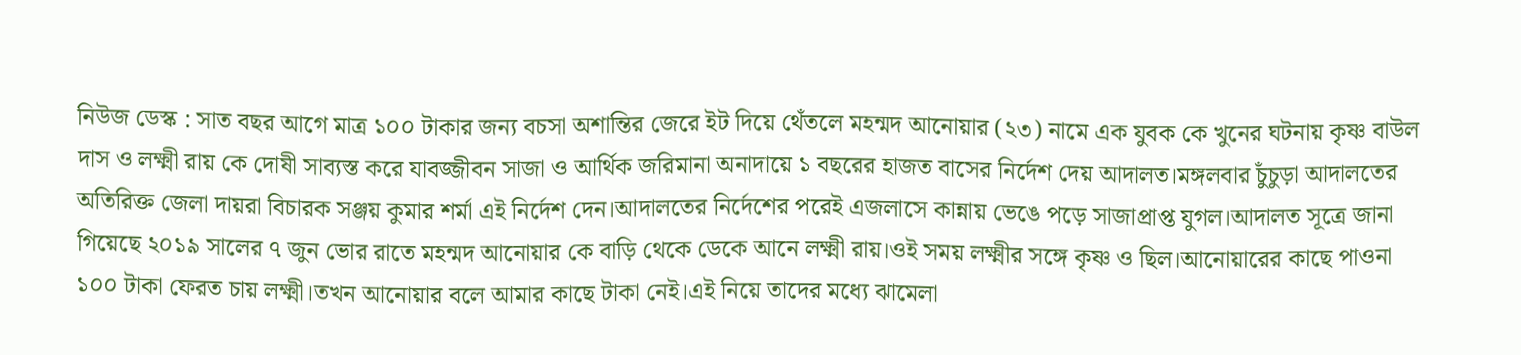নিউজ ডেস্ক : সাত বছর আগে মাত্র ১০০ টাকার জন্য বচসা অশান্তির জেরে ইট দিয়ে থেঁতলে মহন্মদ আনোয়ার (২৩) নামে এক যুবক কে খুনের ঘটনায় কৃষ্ণ বাউল দাস ও লক্ষ্মী রায় কে দোষী সাব্যস্ত করে যাবজ্জীবন সাজা ও আর্থিক জরিমানা অনাদায়ে ১ বছরের হাজত বাসের নির্দেশ দেয় আদালত।মঙ্গলবার চুঁচুড়া আদালতের অতিরিক্ত জেলা দায়রা বিচারক সঞ্জয় কুমার শর্মা এই নির্দেশ দেন।আদালতের নির্দেশের পরেই এজলাসে কান্নায় ভেঙে পড়ে সাজাপ্রাপ্ত যুগল।আদালত সূত্রে জানা গিয়েছে ২০১৯ সালের ৭ জুন ভোর রাতে মহন্মদ আনোয়ার কে বাড়ি থেকে ডেকে আনে লক্ষ্মী রায়।ওই সময় লক্ষ্মীর সঙ্গে কৃষ্ণ ও ছিল।আনোয়ারের কাছে পাওনা ১০০ টাকা ফেরত চায় লক্ষ্মী।তখন আনোয়ার বলে আমার কাছে টাকা নেই।এই নিয়ে তাদের মধ্যে ঝামেলা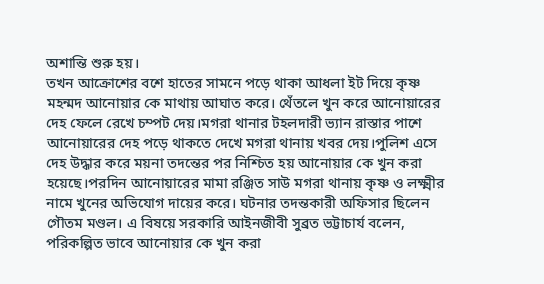অশান্তি শুরু হয়।
তখন আক্রোশের বশে হাতের সামনে পড়ে থাকা আধলা ইট দিয়ে কৃষ্ণ মহন্মদ আনোয়ার কে মাথায় আঘাত করে। থেঁতলে খুন করে আনোয়ারের দেহ ফেলে রেখে চম্পট দেয়।মগরা থানার টহলদারী ভ্যান রাস্তার পাশে আনোয়ারের দেহ পড়ে থাকতে দেখে মগরা থানায় খবর দেয়।পুলিশ এসে দেহ উদ্ধার করে ময়না তদন্তের পর নিশ্চিত হয় আনোয়ার কে খুন করা হয়েছে।পরদিন আনোয়ারের মামা রঞ্জিত সাউ মগরা থানায় কৃষ্ণ ও লক্ষ্মীর নামে খুনের অভিযোগ দায়ের করে। ঘটনার তদন্তকারী অফিসার ছিলেন গৌতম মণ্ডল। এ বিষয়ে সরকারি আইনজীবী সুব্রত ভট্টাচার্য বলেন, পরিকল্পিত ভাবে আনোয়ার কে খুন করা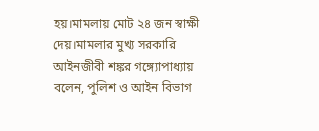হয়।মামলায় মোট ২৪ জন স্বাক্ষী দেয়।মামলার মুখ্য সরকারি আইনজীবী শঙ্কর গঙ্গ্যোপাধ্যায় বলেন, পুলিশ ও আইন বিভাগ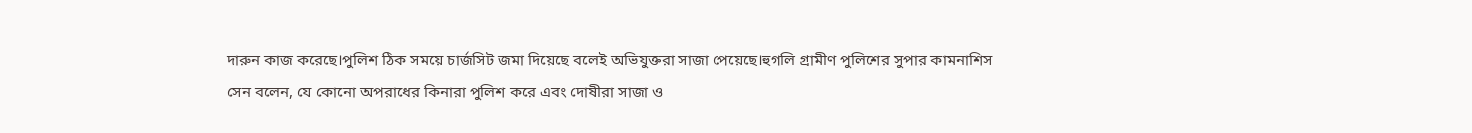দারুন কাজ করেছে।পুলিশ ঠিক সময়ে চার্জসিট জমা দিয়েছে বলেই অভিযুক্তরা সাজা পেয়েছে।হুগলি গ্রামীণ পুলিশের সুপার কামনাশিস সেন বলেন, যে কোনো অপরাধের কিনারা পুলিশ করে এবং দোষীরা সাজা ও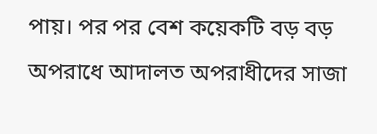পায়। পর পর বেশ কয়েকটি বড় বড় অপরাধে আদালত অপরাধীদের সাজা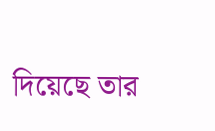দিয়েছে তার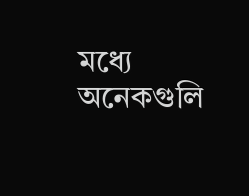মধ্যে অনেকগুলি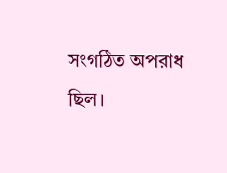সংগঠিত অপরাধ ছিল।